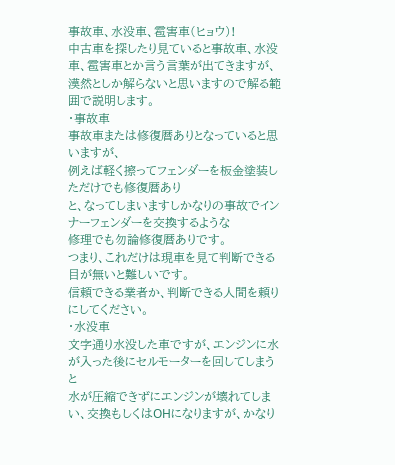事故車、水没車、雹害車(ヒョウ)!
中古車を探したり見ていると事故車、水没車、雹害車とか言う言葉が出てきますが、
漠然としか解らないと思いますので解る範囲で説明します。
・事故車
事故車または修復暦ありとなっていると思いますが、
例えば軽く擦ってフェンダーを板金塗装しただけでも修復暦あり
と、なってしまいますしかなりの事故でインナーフェンダーを交換するような
修理でも勿論修復暦ありです。
つまり、これだけは現車を見て判断できる目が無いと難しいです。
信頼できる業者か、判断できる人間を頼りにしてください。
・水没車
文字通り水没した車ですが、エンジンに水が入った後にセルモーターを回してしまうと
水が圧縮できずにエンジンが壊れてしまい、交換もしくはOHになりますが、かなり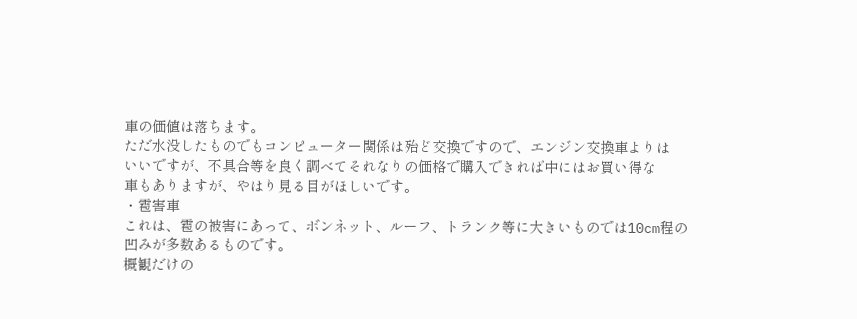車の価値は落ちます。
ただ水没したものでもコンピューター関係は殆ど交換ですので、エンジン交換車よりは
いいですが、不具合等を良く調べてそれなりの価格で購入できれば中にはお買い得な
車もありますが、やはり見る目がほしいです。
・雹害車
これは、雹の被害にあって、ボンネット、ルーフ、トランク等に大きいものでは10cm程の
凹みが多数あるものです。
概観だけの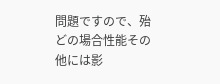問題ですので、殆どの場合性能その他には影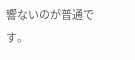響ないのが普通です。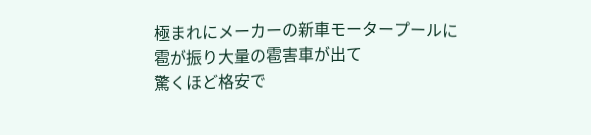極まれにメーカーの新車モータープールに雹が振り大量の雹害車が出て
驚くほど格安で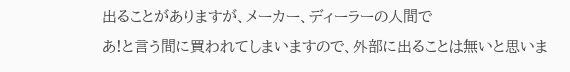出ることがありますが、メーカー、ディーラーの人間で
あ!と言う間に買われてしまいますので、外部に出ることは無いと思いま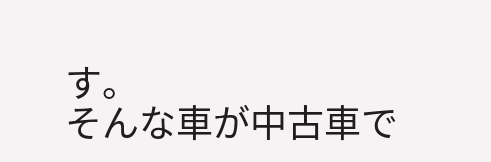す。
そんな車が中古車で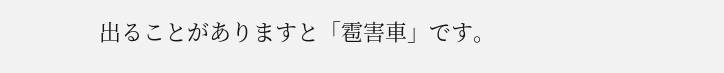出ることがありますと「雹害車」です。